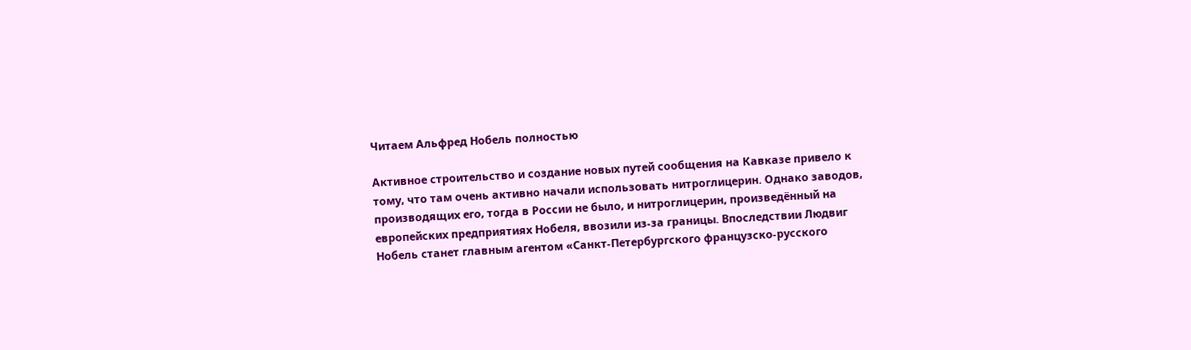Читаем Альфред Нобель полностью

Активное строительство и создание новых путей сообщения на Кавказе привело к тому, что там очень активно начали использовать нитроглицерин. Однако заводов, производящих его, тогда в России не было, и нитроглицерин, произведённый на европейских предприятиях Нобеля, ввозили из-за границы. Впоследствии Людвиг Нобель станет главным агентом «Санкт-Петербургского французско-русского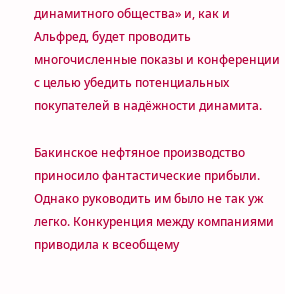динамитного общества» и, как и Альфред, будет проводить многочисленные показы и конференции с целью убедить потенциальных покупателей в надёжности динамита.

Бакинское нефтяное производство приносило фантастические прибыли. Однако руководить им было не так уж легко. Конкуренция между компаниями приводила к всеобщему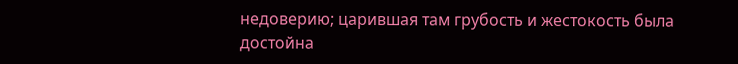недоверию; царившая там грубость и жестокость была достойна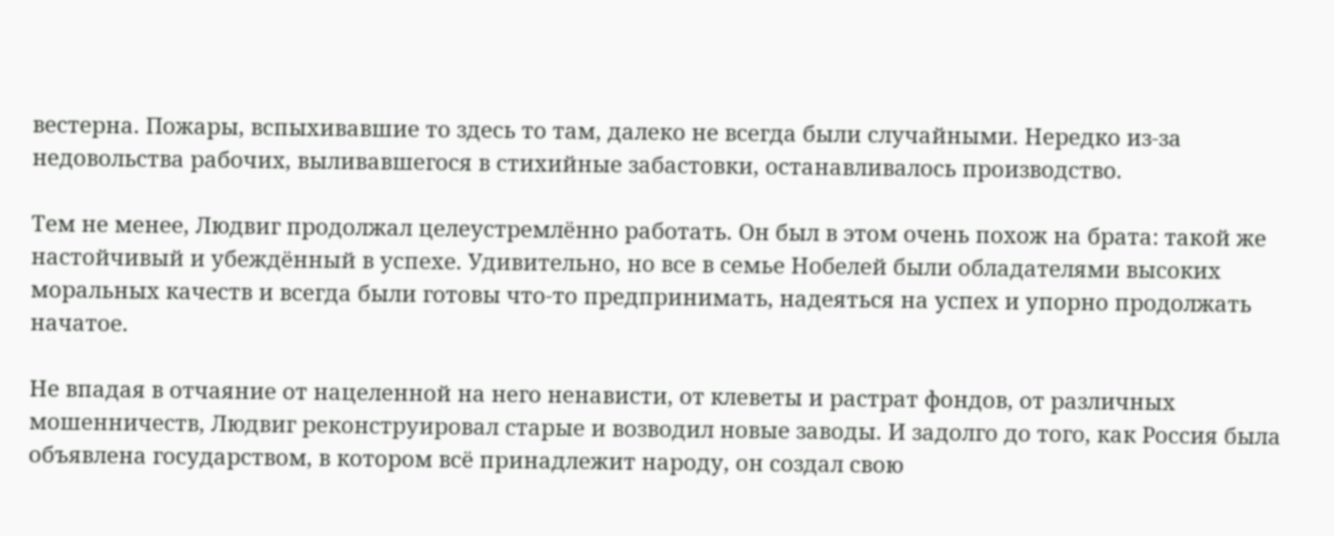вестерна. Пожары, вспыхивавшие то здесь то там, далеко не всегда были случайными. Нередко из-за недовольства рабочих, выливавшегося в стихийные забастовки, останавливалось производство.

Тем не менее, Людвиг продолжал целеустремлённо работать. Он был в этом очень похож на брата: такой же настойчивый и убеждённый в успехе. Удивительно, но все в семье Нобелей были обладателями высоких моральных качеств и всегда были готовы что-то предпринимать, надеяться на успех и упорно продолжать начатое.

Не впадая в отчаяние от нацеленной на него ненависти, от клеветы и растрат фондов, от различных мошенничеств, Людвиг реконструировал старые и возводил новые заводы. И задолго до того, как Россия была объявлена государством, в котором всё принадлежит народу, он создал свою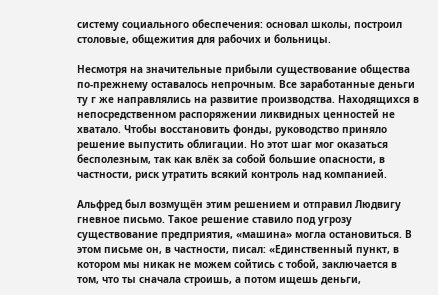систему социального обеспечения: основал школы, построил столовые, общежития для рабочих и больницы.

Несмотря на значительные прибыли существование общества по-прежнему оставалось непрочным. Все заработанные деньги ту г же направлялись на развитие производства. Находящихся в непосредственном распоряжении ликвидных ценностей не хватало. Чтобы восстановить фонды, руководство приняло решение выпустить облигации. Но этот шаг мог оказаться бесполезным, так как влёк за собой большие опасности, в частности, риск утратить всякий контроль над компанией.

Альфред был возмущён этим решением и отправил Людвигу гневное письмо. Такое решение ставило под угрозу существование предприятия, «машина» могла остановиться. В этом письме он, в частности, писал: «Единственный пункт, в котором мы никак не можем сойтись с тобой, заключается в том, что ты сначала строишь, а потом ищешь деньги,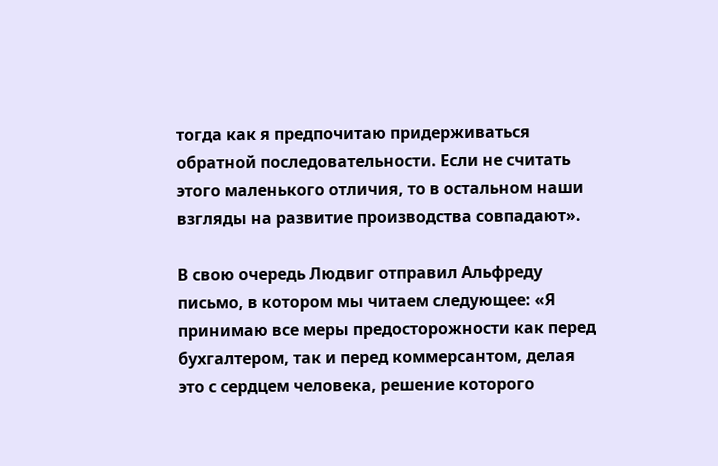тогда как я предпочитаю придерживаться обратной последовательности. Если не считать этого маленького отличия, то в остальном наши взгляды на развитие производства совпадают».

В свою очередь Людвиг отправил Альфреду письмо, в котором мы читаем следующее: «Я принимаю все меры предосторожности как перед бухгалтером, так и перед коммерсантом, делая это с сердцем человека, решение которого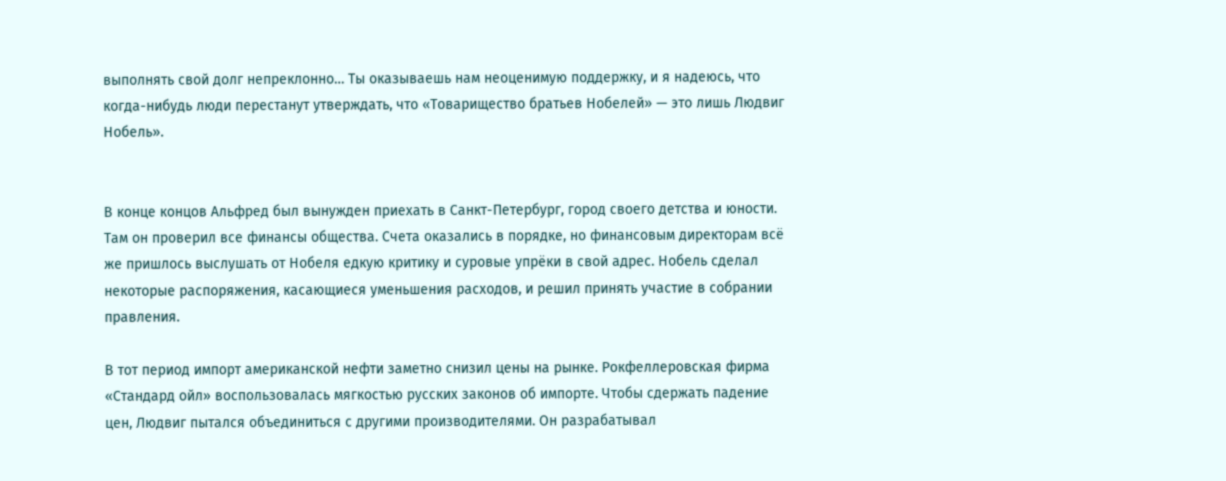выполнять свой долг непреклонно… Ты оказываешь нам неоценимую поддержку, и я надеюсь, что когда-нибудь люди перестанут утверждать, что «Товарищество братьев Нобелей» — это лишь Людвиг Нобель».


В конце концов Альфред был вынужден приехать в Санкт-Петербург, город своего детства и юности. Там он проверил все финансы общества. Счета оказались в порядке, но финансовым директорам всё же пришлось выслушать от Нобеля едкую критику и суровые упрёки в свой адрес. Нобель сделал некоторые распоряжения, касающиеся уменьшения расходов, и решил принять участие в собрании правления.

В тот период импорт американской нефти заметно снизил цены на рынке. Рокфеллеровская фирма «Стандард ойл» воспользовалась мягкостью русских законов об импорте. Чтобы сдержать падение цен, Людвиг пытался объединиться с другими производителями. Он разрабатывал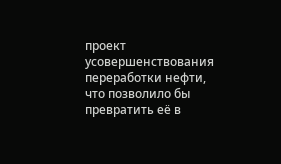проект усовершенствования переработки нефти, что позволило бы превратить её в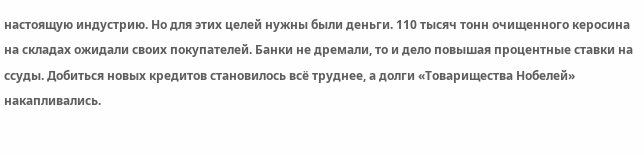настоящую индустрию. Но для этих целей нужны были деньги. 110 тысяч тонн очищенного керосина на складах ожидали своих покупателей. Банки не дремали, то и дело повышая процентные ставки на ссуды. Добиться новых кредитов становилось всё труднее, а долги «Товарищества Нобелей» накапливались.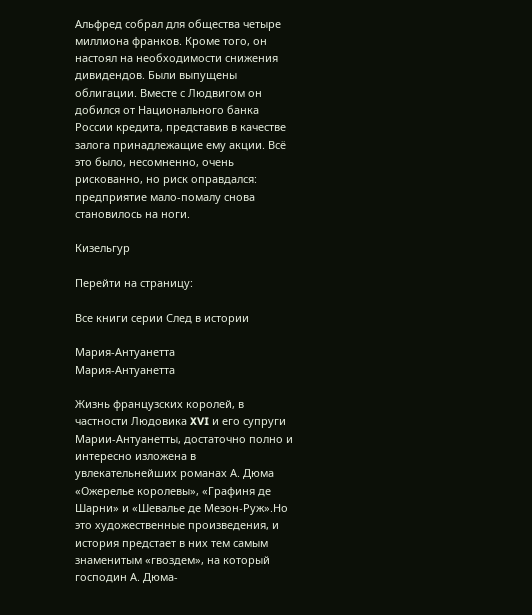Альфред собрал для общества четыре миллиона франков. Кроме того, он настоял на необходимости снижения дивидендов. Были выпущены облигации. Вместе с Людвигом он добился от Национального банка России кредита, представив в качестве залога принадлежащие ему акции. Всё это было, несомненно, очень рискованно, но риск оправдался: предприятие мало-помалу снова становилось на ноги.

Кизельгур

Перейти на страницу:

Все книги серии След в истории

Мария-Антуанетта
Мария-Антуанетта

Жизнь французских королей, в частности Людовика XVI и его супруги Марии-Антуанетты, достаточно полно и интересно изложена в увлекательнейших романах А. Дюма «Ожерелье королевы», «Графиня де Шарни» и «Шевалье де Мезон-Руж».Но это художественные произведения, и история предстает в них тем самым знаменитым «гвоздем», на который господин А. Дюма-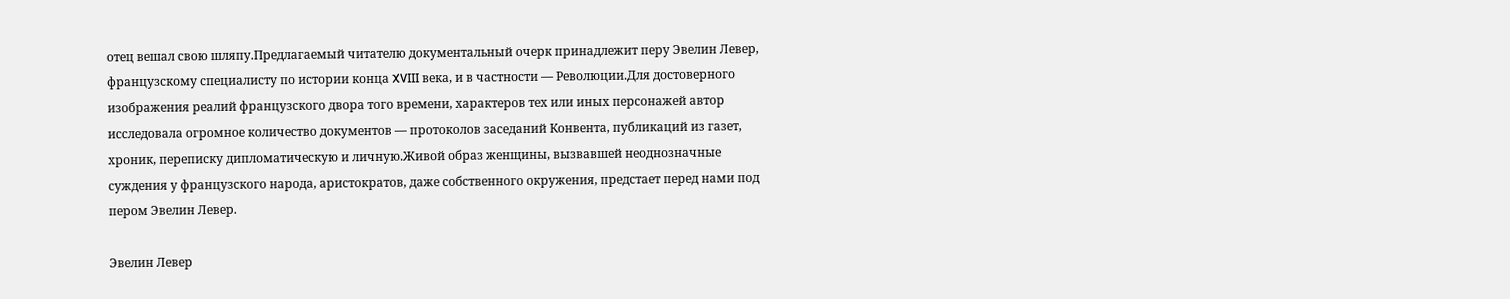отец вешал свою шляпу.Предлагаемый читателю документальный очерк принадлежит перу Эвелин Левер, французскому специалисту по истории конца XVIII века, и в частности — Революции.Для достоверного изображения реалий французского двора того времени, характеров тех или иных персонажей автор исследовала огромное количество документов — протоколов заседаний Конвента, публикаций из газет, хроник, переписку дипломатическую и личную.Живой образ женщины, вызвавшей неоднозначные суждения у французского народа, аристократов, даже собственного окружения, предстает перед нами под пером Эвелин Левер.

Эвелин Левер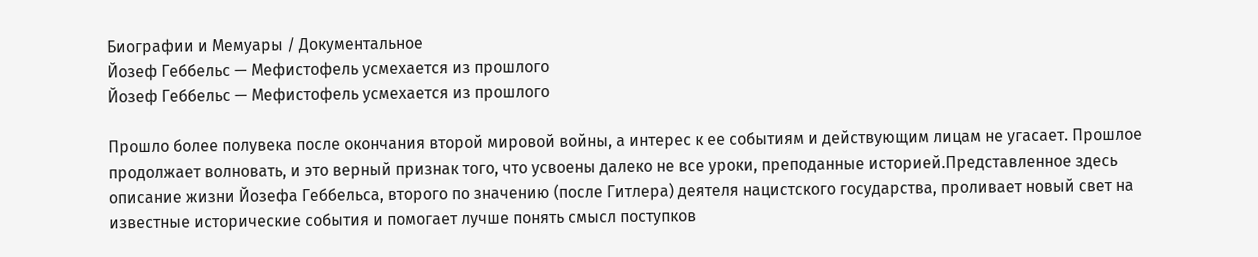Биографии и Мемуары / Документальное
Йозеф Геббельс — Мефистофель усмехается из прошлого
Йозеф Геббельс — Мефистофель усмехается из прошлого

Прошло более полувека после окончания второй мировой войны, а интерес к ее событиям и действующим лицам не угасает. Прошлое продолжает волновать, и это верный признак того, что усвоены далеко не все уроки, преподанные историей.Представленное здесь описание жизни Йозефа Геббельса, второго по значению (после Гитлера) деятеля нацистского государства, проливает новый свет на известные исторические события и помогает лучше понять смысл поступков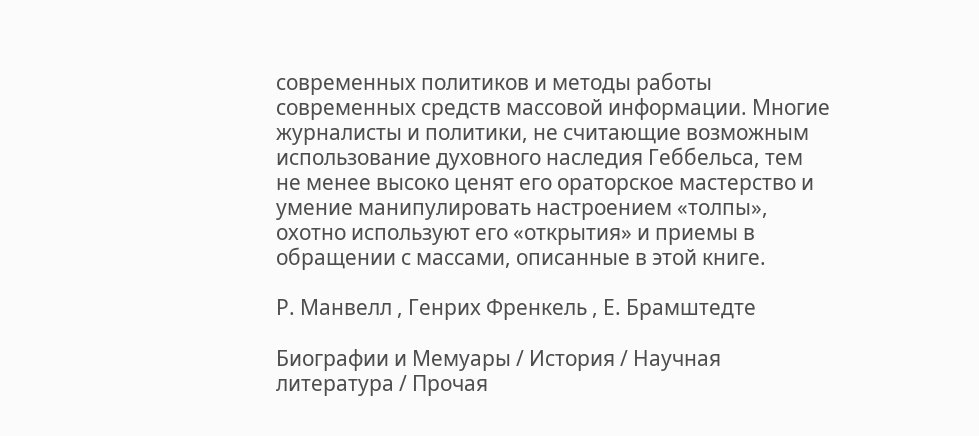современных политиков и методы работы современных средств массовой информации. Многие журналисты и политики, не считающие возможным использование духовного наследия Геббельса, тем не менее высоко ценят его ораторское мастерство и умение манипулировать настроением «толпы», охотно используют его «открытия» и приемы в обращении с массами, описанные в этой книге.

Р. Манвелл , Генрих Френкель , Е. Брамштедте

Биографии и Мемуары / История / Научная литература / Прочая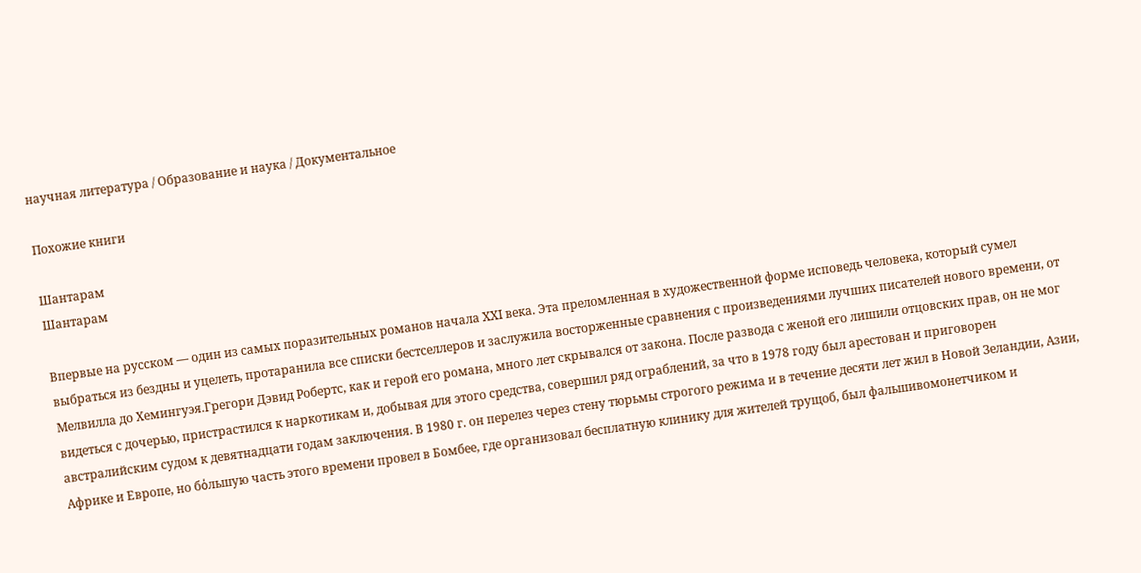научная литература / Образование и наука / Документальное

Похожие книги

Шантарам
Шантарам

Впервые на русском — один из самых поразительных романов начала XXI века. Эта преломленная в художественной форме исповедь человека, который сумел выбраться из бездны и уцелеть, протаранила все списки бестселлеров и заслужила восторженные сравнения с произведениями лучших писателей нового времени, от Мелвилла до Хемингуэя.Грегори Дэвид Робертс, как и герой его романа, много лет скрывался от закона. После развода с женой его лишили отцовских прав, он не мог видеться с дочерью, пристрастился к наркотикам и, добывая для этого средства, совершил ряд ограблений, за что в 1978 году был арестован и приговорен австралийским судом к девятнадцати годам заключения. В 1980 г. он перелез через стену тюрьмы строгого режима и в течение десяти лет жил в Новой Зеландии, Азии, Африке и Европе, но бόльшую часть этого времени провел в Бомбее, где организовал бесплатную клинику для жителей трущоб, был фальшивомонетчиком и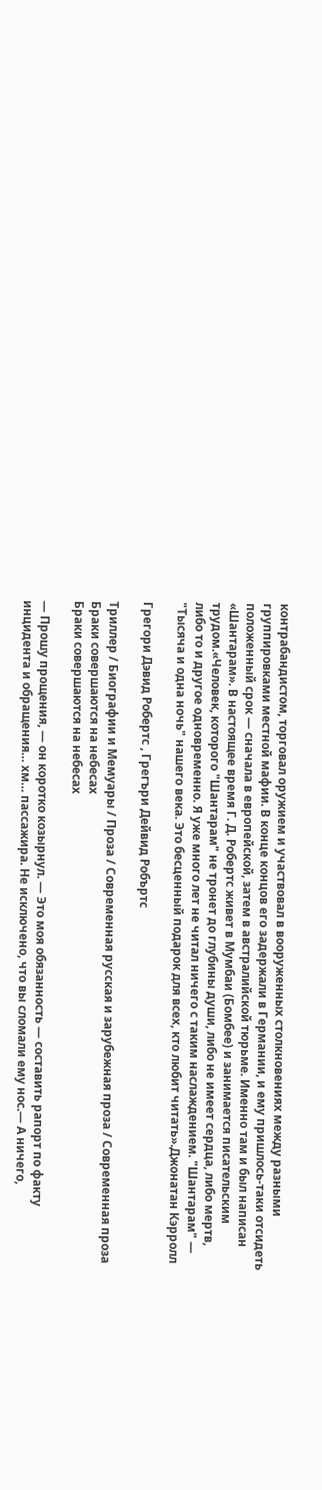контрабандистом, торговал оружием и участвовал в вооруженных столкновениях между разными группировками местной мафии. В конце концов его задержали в Германии, и ему пришлось-таки отсидеть положенный срок — сначала в европейской, затем в австралийской тюрьме. Именно там и был написан «Шантарам». В настоящее время Г. Д. Робертс живет в Мумбаи (Бомбее) и занимается писательским трудом.«Человек, которого "Шантарам" не тронет до глубины души, либо не имеет сердца, либо мертв, либо то и другое одновременно. Я уже много лет не читал ничего с таким наслаждением. "Шантарам" — "Тысяча и одна ночь" нашего века. Это бесценный подарок для всех, кто любит читать».Джонатан Кэрролл

Грегори Дэвид Робертс , Грегъри Дейвид Робъртс

Триллер / Биографии и Мемуары / Проза / Современная русская и зарубежная проза / Современная проза
Браки совершаются на небесах
Браки совершаются на небесах

— Прошу прощения, — он коротко козырнул. — Это моя обязанность — составить рапорт по факту инцидента и обращения… хм… пассажира. Не исключено, что вы сломали ему нос.— А ничего,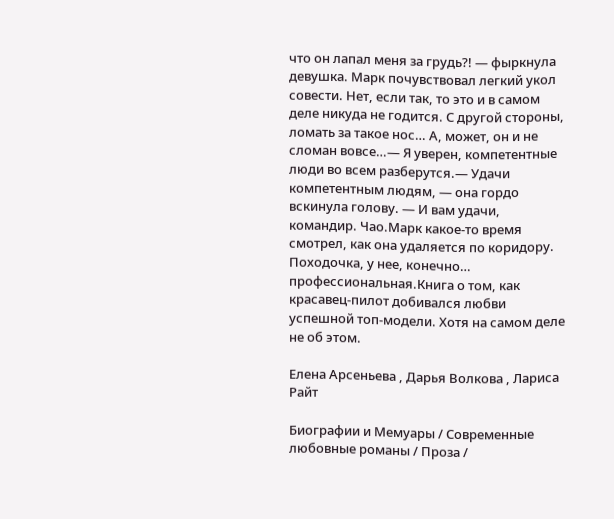что он лапал меня за грудь?! — фыркнула девушка. Марк почувствовал легкий укол совести. Нет, если так, то это и в самом деле никуда не годится. С другой стороны, ломать за такое нос… А, может, он и не сломан вовсе…— Я уверен, компетентные люди во всем разберутся.— Удачи компетентным людям, — она гордо вскинула голову. — И вам удачи, командир. Чао.Марк какое-то время смотрел, как она удаляется по коридору. Походочка, у нее, конечно… профессиональная.Книга о том, как красавец-пилот добивался любви успешной топ-модели. Хотя на самом деле не об этом.

Елена Арсеньева , Дарья Волкова , Лариса Райт

Биографии и Мемуары / Современные любовные романы / Проза /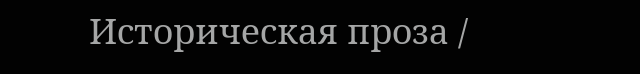Историческая проза /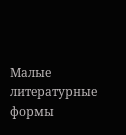Малые литературные формы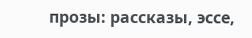прозы: рассказы, эссе,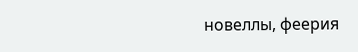новеллы, феерия